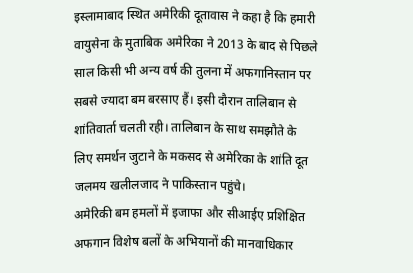इस्लामाबाद स्थित अमेरिकी दूतावास ने कहा है कि हमारी वायुसेना के मुताबिक अमेरिका ने 2013 के बाद से पिछले साल किसी भी अन्य वर्ष की तुलना में अफगानिस्तान पर सबसे ज्यादा बम बरसाए हैं। इसी दौरान तालिबान से शांतिवार्ता चलती रही। तालिबान के साथ समझौते के लिए समर्थन जुटाने के मकसद से अमेरिका के शांति दूत जलमय खलीलजाद ने पाकिस्तान पहुंचे।
अमेरिकी बम हमलों में इजाफा और सीआईए प्रशिक्षित अफगान विशेष बलों के अभियानों की मानवाधिकार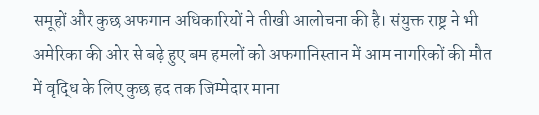समूहों और कुछ अफगान अधिकारियों ने तीखी आलोचना की है। संयुक्त राष्ट्र ने भी अमेरिका की ओर से बढ़े हुए बम हमलों को अफगानिस्तान में आम नागरिकों की मौत में वृद्धि के लिए कुछ हद तक जिम्मेदार माना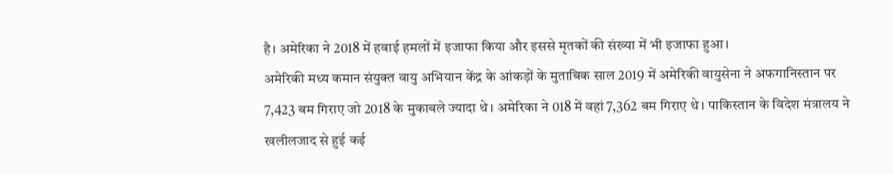है। अमेरिका ने 2018 में हवाई हमलों में इजाफा किया और इससे मृतकों की संख्या में भी इजाफा हुआ।
अमेरिकी मध्य कमान संयुक्त वायु अभियान केंद्र के आंकड़ों के मुताबिक साल 2019 में अमेरिकी वायुसेना ने अफगानिस्तान पर 7,423 बम गिराए जो 2018 के मुकाबले ज्यादा थे। अमेरिका ने 018 में वहां 7,362 बम गिराए थे। पाकिस्तान के विदेश मंत्रालय ने खलीलजाद से हुई कई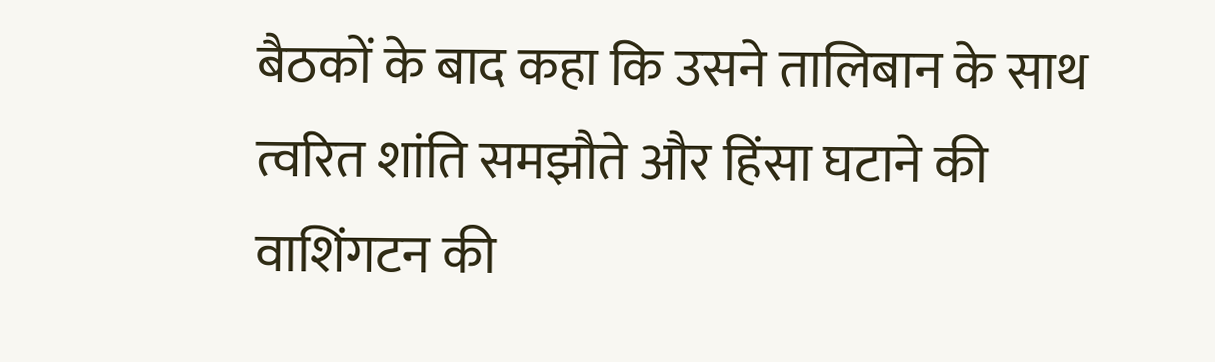बैठकों के बाद कहा कि उसने तालिबान के साथ त्वरित शांति समझौते और हिंसा घटाने की वाशिंगटन की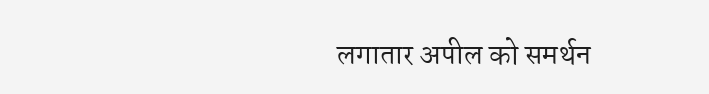लगातार अपील को समर्थन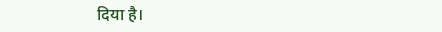दिया है।